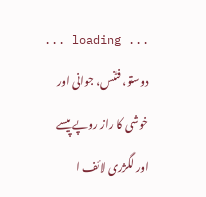... loading ...
دوستو، فٹنس، جوانی اور خوشی کا راز روپے پیسے اور لگژری لائف ا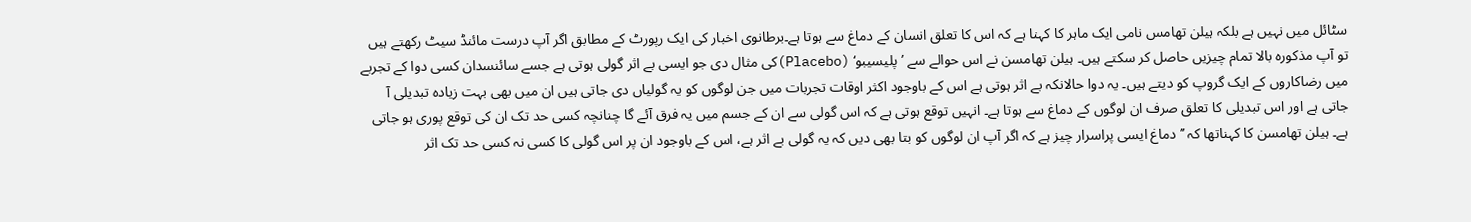سٹائل میں نہیں ہے بلکہ ہیلن تھامس نامی ایک ماہر کا کہنا ہے کہ اس کا تعلق انسان کے دماغ سے ہوتا ہے۔برطانوی اخبار کی ایک رپورٹ کے مطابق اگر آپ درست مائنڈ سیٹ رکھتے ہیں تو آپ مذکورہ بالا تمام چیزیں حاصل کر سکتے ہیں۔ ہیلن تھامسن نے اس حوالے سے ’پلیسیبو‘ (Placebo)کی مثال دی جو ایسی بے اثر گولی ہوتی ہے جسے سائنسدان کسی دوا کے تجربے میں رضاکاروں کے ایک گروپ کو دیتے ہیں۔ یہ دوا حالانکہ بے اثر ہوتی ہے اس کے باوجود اکثر اوقات تجربات میں جن لوگوں کو یہ گولیاں دی جاتی ہیں ان میں بھی بہت زیادہ تبدیلی آ جاتی ہے اور اس تبدیلی کا تعلق صرف ان لوگوں کے دماغ سے ہوتا ہے۔ انہیں توقع ہوتی ہے کہ اس گولی سے ان کے جسم میں یہ فرق آئے گا چنانچہ کسی حد تک ان کی توقع پوری ہو جاتی ہے۔ ہیلن تھامسن کا کہناتھا کہ ’’دماغ ایسی پراسرار چیز ہے کہ اگر آپ ان لوگوں کو بتا بھی دیں کہ یہ گولی بے اثر ہے، اس کے باوجود ان پر اس گولی کا کسی نہ کسی حد تک اثر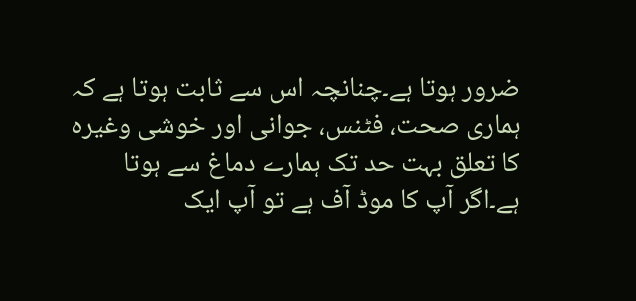ضرور ہوتا ہے۔چنانچہ اس سے ثابت ہوتا ہے کہ ہماری صحت، فٹنس، جوانی اور خوشی وغیرہ کا تعلق بہت حد تک ہمارے دماغ سے ہوتا ہے۔اگر آپ کا موڈ آف ہے تو آپ ایک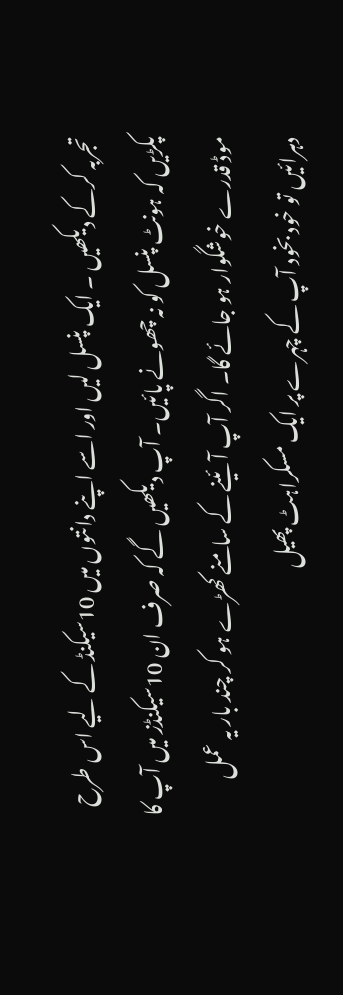تجربہ کرکے دیکھیں ۔ ایک پنسل لیں اور اسے اپنے دانتوں میں 10سیکنڈ کے لیے اس طرح پکڑیں کہ ہونٹ پنسل کو نہ چھونے پائیں۔ آپ دیکھیں گے کہ صرف ان 10سیکنڈز میں آپ کا موڈ قدرے خوشگوار ہو جائے گا۔ اگر آپ آئینے کے سامنے کھڑے ہو کر چند بار یہ عمل دہرائیں تو خود بخود آپ کے چہرے پر ایک مسکراہٹ پھیل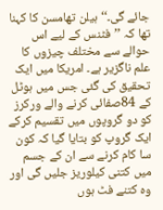جائے گی۔‘‘ہیلن تھامسن کا کہنا تھا کہ ’’فٹنس کے لیے اس حوالے سے مختلف چیزوں کا علم ناگزیر ہے۔ امریکا میں ایک تحقیق کی گئی جس میں ہوٹل کے 84صفائی کرنے والے ورکرز کو دو گروپوں میں تقسیم کرکے ایک گروپ کو بتایا گیا کہ کون سا کام کرنے سے ان کے جسم میں کتنی کیلوریز جلیں گی اور وہ کتنے فٹ ہوں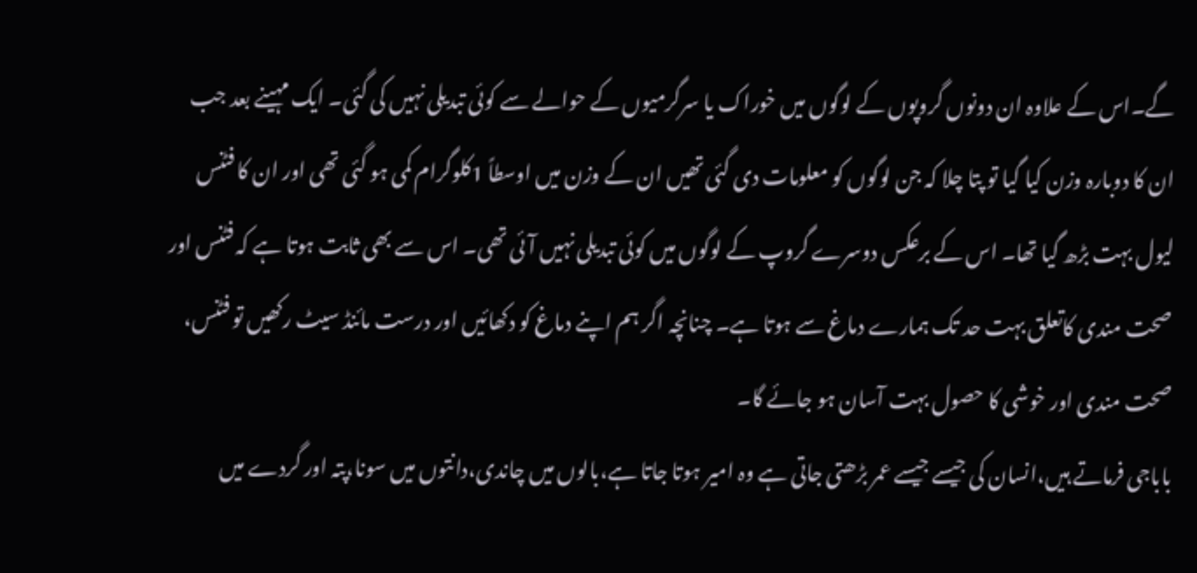گے۔اس کے علاوہ ان دونوں گروپوں کے لوگوں میں خوراک یا سرگرمیوں کے حوالے سے کوئی تبدیلی نہیں کی گئی۔ ایک مہینے بعد جب ان کا دوبارہ وزن کیا گیا تو پتا چلا کہ جن لوگوں کو معلومات دی گئی تھیں ان کے وزن میں اوسطاً 1کلوگرام کمی ہو گئی تھی اور ان کا فٹنس لیول بہت بڑھ گیا تھا۔ اس کے برعکس دوسرے گروپ کے لوگوں میں کوئی تبدیلی نہیں آئی تھی۔ اس سے بھی ثابت ہوتا ہے کہ فٹنس اور صحت مندی کاتعلق بہت حد تک ہمارے دماغ سے ہوتا ہے۔ چنانچہ اگر ہم اپنے دماغ کو دکھائیں اور درست مائنڈ سیٹ رکھیں تو فٹنس، صحت مندی اور خوشی کا حصول بہت آسان ہو جائے گا۔
باباجی فرماتے ہیں،انسان کی جیسے جیسے عمر بڑھتی جاتی ہے وہ امیر ہوتا جاتا ہے،بالوں میں چاندی،دانتوں میں سونا،پتہ اور گردے میں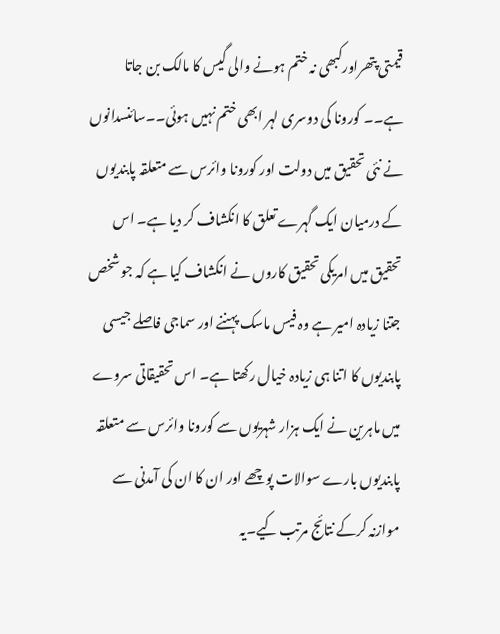قیمتی پتھراورکبھی نہ ختم ہونے والی گیس کا مالک بن جاتا ہے۔۔ کورونا کی دوسری لہر ابھی ختم نہیں ہوئی۔۔سائنسدانوں نے نئی تحقیق میں دولت اور کورونا وائرس سے متعلقہ پابندیوں کے درمیان ایک گہرے تعلق کا انکشاف کر دیا ہے۔ اس تحقیق میں امریکی تحقیق کاروں نے انکشاف کیا ہے کہ جو شخص جتنا زیادہ امیر ہے وہ فیس ماسک پہننے اور سماجی فاصلے جیسی پابندیوں کا اتنا ہی زیادہ خیال رکھتا ہے۔ اس تحقیقاتی سروے میں ماہرین نے ایک ہزار شہریوں سے کورونا وائرس سے متعلقہ پابندیوں بارے سوالات پوچھے اور ان کا ان کی آمدنی سے موازنہ کرکے نتائج مرتب کیے۔یہ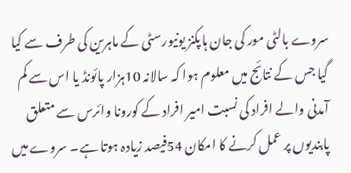سروے بالٹی مور کی جان ہاپکنز یونیورسٹی کے ماہرین کی طرف سے کیا گیا جس کے نتائج میں معلوم ہوا کہ سالانہ 10ہزار پائونڈ یا اس سے کم آمدنی والے افراد کی نسبت امیر افراد کے کورونا وائرس سے متعلق پابندیوں پر عمل کرنے کا امکان 54فیصد زیادہ ہوتا ہے۔ سروے میں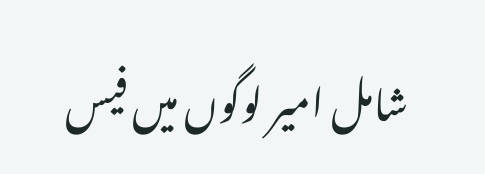شامل امیر لوگوں میں فیس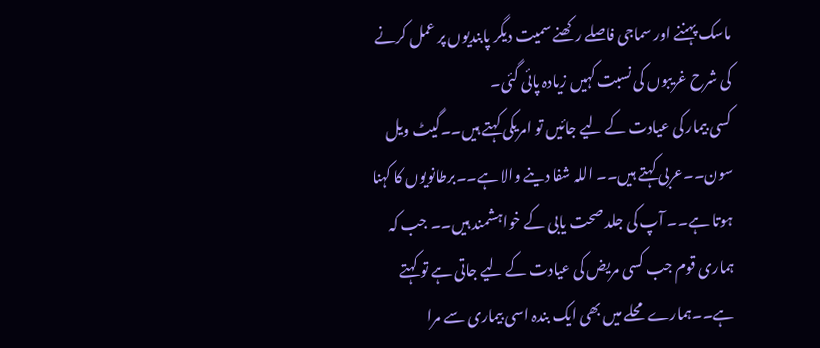ماسک پہننے اور سماجی فاصلے رکھنے سمیت دیگر پابندیوں پر عمل کرنے کی شرح غریبوں کی نسبت کہیں زیادہ پائی گئی۔
کسی بیمار کی عیادت کے لیے جائیں تو امریکی کہتے ہیں۔۔گیٹ ویل سون۔۔عربی کہتے ہیں۔۔ اللہ شفا دینے والا ہے۔۔برطانویوں کا کہنا ہوتا ہے۔۔ آپ کی جلد صحت یابی کے خواہشمند ہیں۔۔ جب کہ ہماری قوم جب کسی مریض کی عیادت کے لیے جاتی ہے تو کہتے ہے۔۔ہمارے محلے میں بھی ایک بندہ اسی بیماری سے مرا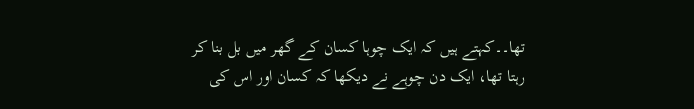تھا۔۔کہتے ہیں کہ ایک چوہا کسان کے گھر میں بل بنا کر رہتا تھا، ایک دن چوہے نے دیکھا کہ کسان اور اس کی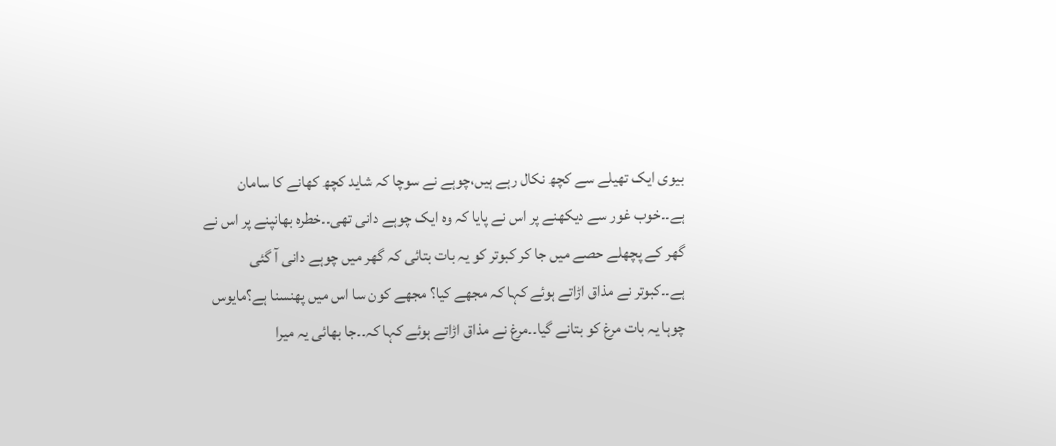بیوی ایک تھیلے سے کچھ نکال رہے ہیں،چوہے نے سوچا کہ شاید کچھ کھانے کا سامان ہے۔۔خوب غور سے دیکھنے پر اس نے پایا کہ وہ ایک چوہے دانی تھی۔۔خطرہ بھانپنے پر اس نے گھر کے پچھلے حصے میں جا کر کبوتر کو یہ بات بتائی کہ گھر میں چوہے دانی آ گئی ہے۔۔کبوتر نے مذاق اڑاتے ہوئے کہا کہ مجھے کیا؟ مجھے کون سا اس میں پھنسنا ہے؟مایوس چوہا یہ بات مرغ کو بتانے گیا۔۔مرغ نے مذاق اڑاتے ہوئے کہا کہ۔۔جا بھائی یہ میرا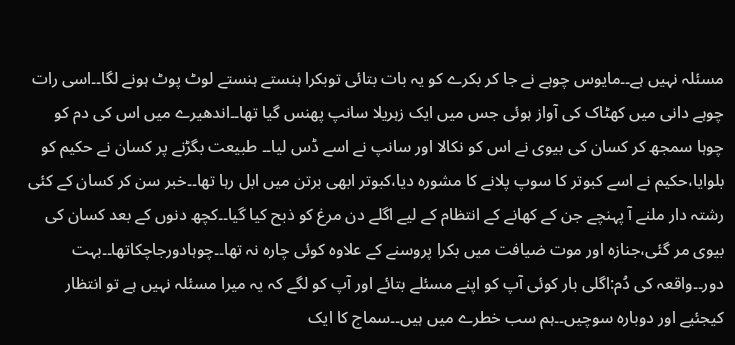مسئلہ نہیں ہے۔۔مایوس چوہے نے جا کر بکرے کو یہ بات بتائی توبکرا ہنستے ہنستے لوٹ پوٹ ہونے لگا۔۔اسی رات چوہے دانی میں کھٹاک کی آواز ہوئی جس میں ایک زہریلا سانپ پھنس گیا تھا۔۔اندھیرے میں اس کی دم کو چوہا سمجھ کر کسان کی بیوی نے اس کو نکالا اور سانپ نے اسے ڈس لیا۔۔ طبیعت بگڑنے پر کسان نے حکیم کو بلوایا،حکیم نے اسے کبوتر کا سوپ پلانے کا مشورہ دیا،کبوتر ابھی برتن میں ابل رہا تھا۔۔خبر سن کر کسان کے کئی رشتہ دار ملنے آ پہنچے جن کے کھانے کے انتظام کے لیے اگلے دن مرغ کو ذبح کیا گیا۔۔کچھ دنوں کے بعد کسان کی بیوی مر گئی،جنازہ اور موت ضیافت میں بکرا پروسنے کے علاوہ کوئی چارہ نہ تھا۔۔چوہادورجاچکاتھا۔۔بہت دور۔۔واقعہ کی دُم:اگلی بار کوئی آپ کو اپنے مسئلے بتائے اور آپ کو لگے کہ یہ میرا مسئلہ نہیں ہے تو انتظار کیجئیے اور دوبارہ سوچیں۔۔ہم سب خطرے میں ہیں۔۔سماج کا ایک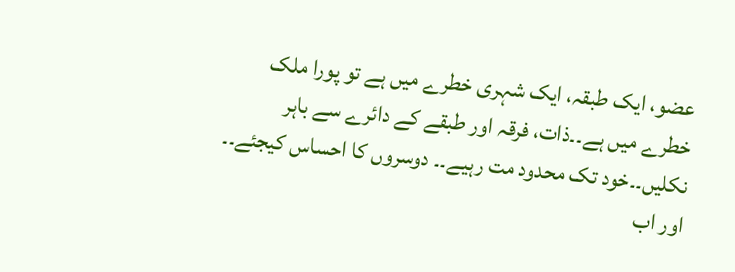عضو، ایک طبقہ، ایک شہری خطرے میں ہے تو پورا ملک خطرے میں ہے۔۔ذات، فرقہ اور طبقے کے دائرے سے باہر نکلیں۔۔خود تک محدود مت رہیے۔۔ دوسروں کا احساس کیجئے۔۔
اور اب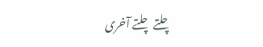چلتے چلتے آخری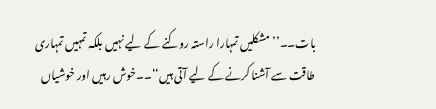بات۔۔’’مشکلیں تمہارا راستہ روکنے کے لیے نہیں بلکہ تمہیں تمہاری طاقت سے آشنا کرنے کے لیے آتی ہیں‘‘۔۔خوش رہیں اور خوشیاں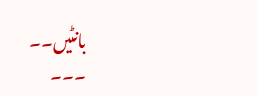بانٹیں۔۔
۔۔۔